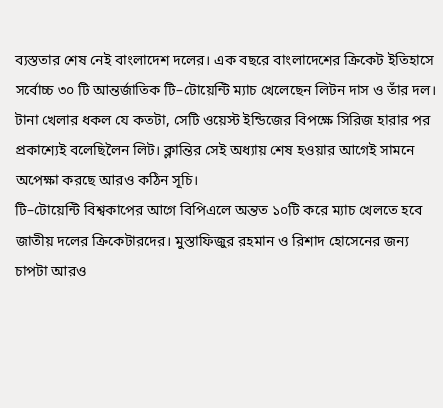ব্যস্ততার শেষ নেই বাংলাদেশ দলের। এক বছরে বাংলাদেশের ক্রিকেট ইতিহাসে সর্বোচ্চ ৩০ টি আন্তর্জাতিক টি–টোয়েন্টি ম্যাচ খেলেছেন লিটন দাস ও তাঁর দল। টানা খেলার ধকল যে কতটা, সেটি ওয়েস্ট ইন্ডিজের বিপক্ষে সিরিজ হারার পর প্রকাশ্যেই বলেছিলৈন লিট। ক্লান্তির সেই অধ্যায় শেষ হওয়ার আগেই সামনে অপেক্ষা করছে আরও কঠিন সূচি।
টি–টোয়েন্টি বিশ্বকাপের আগে বিপিএলে অন্তত ১০টি করে ম্যাচ খেলতে হবে জাতীয় দলের ক্রিকেটারদের। মুস্তাফিজুর রহমান ও রিশাদ হোসেনের জন্য চাপটা আরও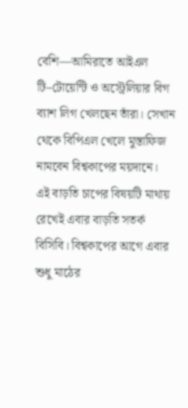বেশি—আমিরাতে আইএল টি–টোয়েন্টি ও অস্ট্রেলিয়ার বিগ ব্যাশ লিগ খেলছেন তাঁরা। সেখান থেকে বিপিএল খেলে মুস্তাফিজ নামবেন বিশ্বকাপের ময়দানে।
এই বাড়তি চাপের বিষয়টি মাথায় রেখেই এবার বাড়তি সতর্ক বিসিবি। বিশ্বকাপের আগে এবার শুধু মাঠের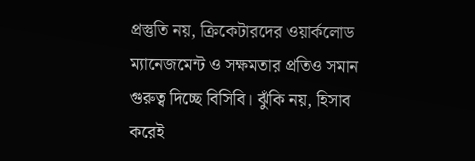প্রস্তুতি নয়, ক্রিকেটারদের ওয়ার্কলোড ম্যানেজমেন্ট ও সক্ষমতার প্রতিও সমান গুরুত্ব দিচ্ছে বিসিবি। ঝুঁকি নয়, হিসাব করেই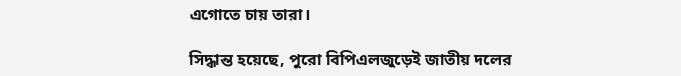এগোতে চায় তারা।

সিদ্ধান্ত হয়েছে, পুরো বিপিএলজুড়েই জাতীয় দলের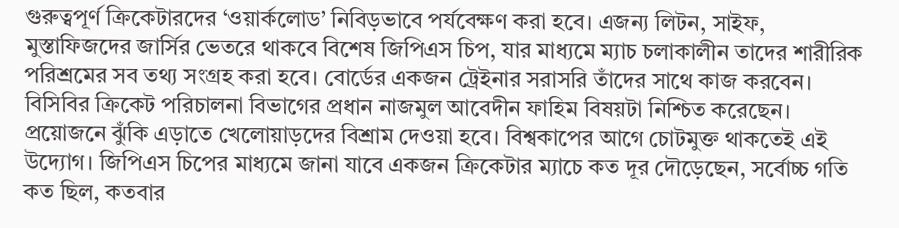গুরুত্বপূর্ণ ক্রিকেটারদের ‘ওয়ার্কলোড’ নিবিড়ভাবে পর্যবেক্ষণ করা হবে। এজন্য লিটন, সাইফ, মুস্তাফিজদের জার্সির ভেতরে থাকবে বিশেষ জিপিএস চিপ, যার মাধ্যমে ম্যাচ চলাকালীন তাদের শারীরিক পরিশ্রমের সব তথ্য সংগ্রহ করা হবে। বোর্ডের একজন ট্রেইনার সরাসরি তাঁদের সাথে কাজ করবেন।
বিসিবির ক্রিকেট পরিচালনা বিভাগের প্রধান নাজমুল আবেদীন ফাহিম বিষয়টা নিশ্চিত করেছেন। প্রয়োজনে ঝুঁকি এড়াতে খেলোয়াড়দের বিশ্রাম দেওয়া হবে। বিশ্বকাপের আগে চোটমুক্ত থাকতেই এই উদ্যোগ। জিপিএস চিপের মাধ্যমে জানা যাবে একজন ক্রিকেটার ম্যাচে কত দূর দৌড়েছেন, সর্বোচ্চ গতি কত ছিল, কতবার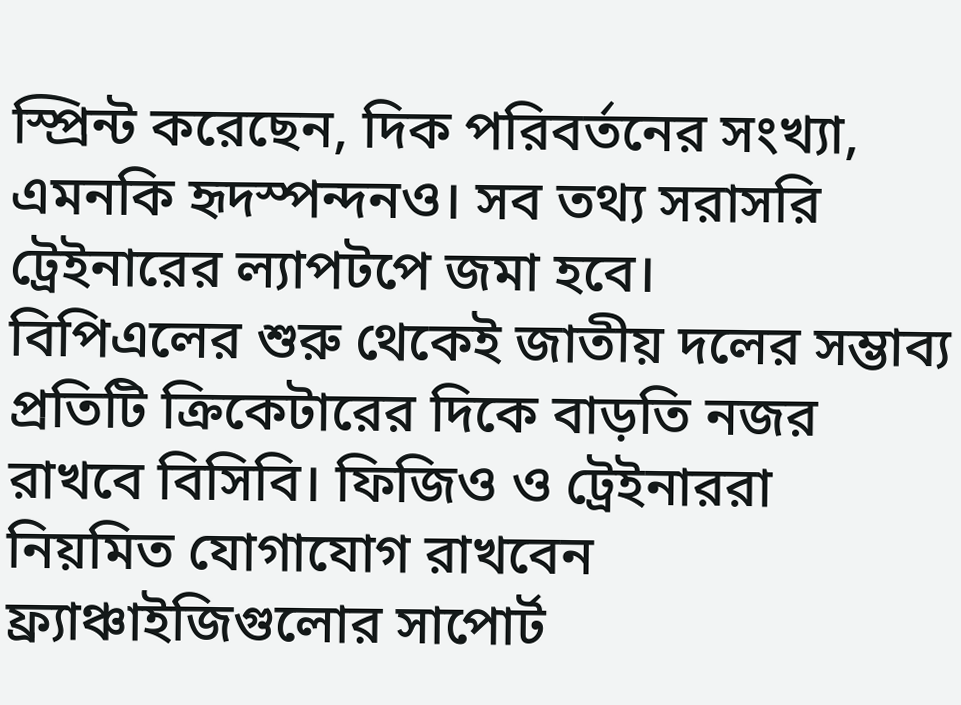স্প্রিন্ট করেছেন, দিক পরিবর্তনের সংখ্যা, এমনকি হৃদস্পন্দনও। সব তথ্য সরাসরি ট্রেইনারের ল্যাপটপে জমা হবে।
বিপিএলের শুরু থেকেই জাতীয় দলের সম্ভাব্য প্রতিটি ক্রিকেটারের দিকে বাড়তি নজর রাখবে বিসিবি। ফিজিও ও ট্রেইনাররা নিয়মিত যোগাযোগ রাখবেন ফ্র্যাঞ্চাইজিগুলোর সাপোর্ট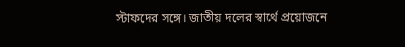স্টাফদের সঙ্গে। জাতীয় দলের স্বার্থে প্রয়োজনে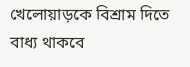খেলোয়াড়কে বিশ্রাম দিতে বাধ্য থাকবে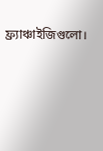ফ্র্যাঞ্চাইজিগুলো।